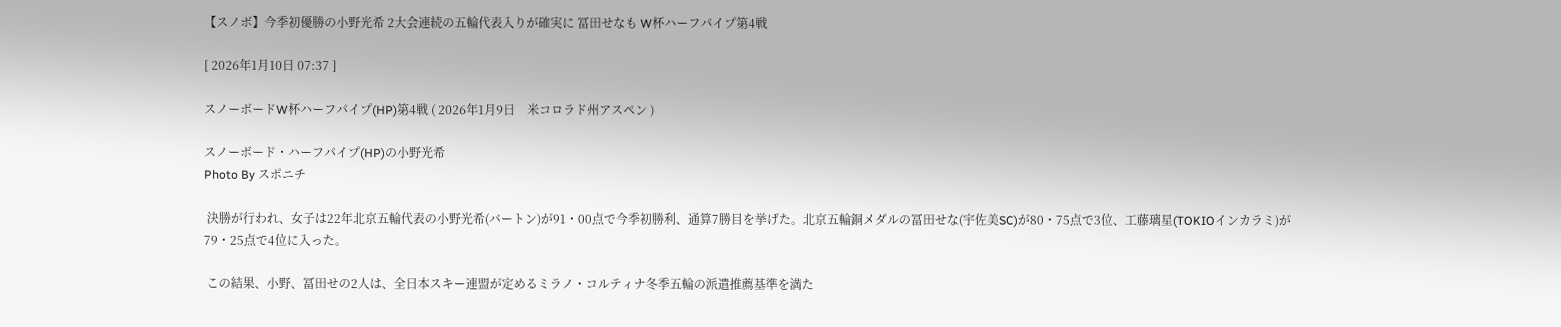【スノボ】今季初優勝の小野光希 2大会連続の五輪代表入りが確実に 冨田せなも W杯ハーフパイプ第4戦

[ 2026年1月10日 07:37 ]

スノーボードW杯ハーフパイプ(HP)第4戦 ( 2026年1月9日    米コロラド州アスペン )

スノーボード・ハーフパイプ(HP)の小野光希
Photo By スポニチ

 決勝が行われ、女子は22年北京五輪代表の小野光希(バートン)が91・00点で今季初勝利、通算7勝目を挙げた。北京五輪銅メダルの冨田せな(宇佐美SC)が80・75点で3位、工藤璃星(TOKIOインカラミ)が79・25点で4位に入った。

 この結果、小野、冨田せの2人は、全日本スキー連盟が定めるミラノ・コルティナ冬季五輪の派遣推薦基準を満た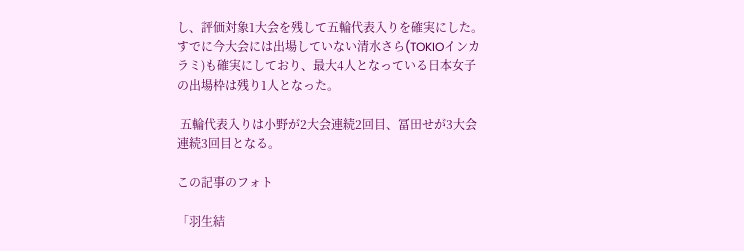し、評価対象1大会を残して五輪代表入りを確実にした。すでに今大会には出場していない清水さら(TOKIOインカラミ)も確実にしており、最大4人となっている日本女子の出場枠は残り1人となった。

 五輪代表入りは小野が2大会連続2回目、冨田せが3大会連続3回目となる。

この記事のフォト

「羽生結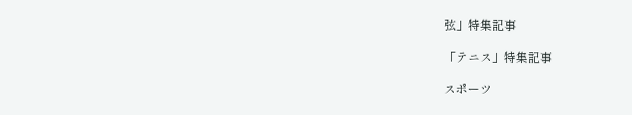弦」特集記事

「テニス」特集記事

スポーツ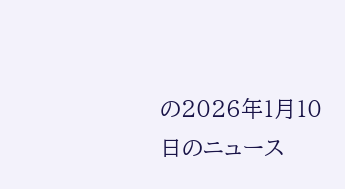の2026年1月10日のニュース